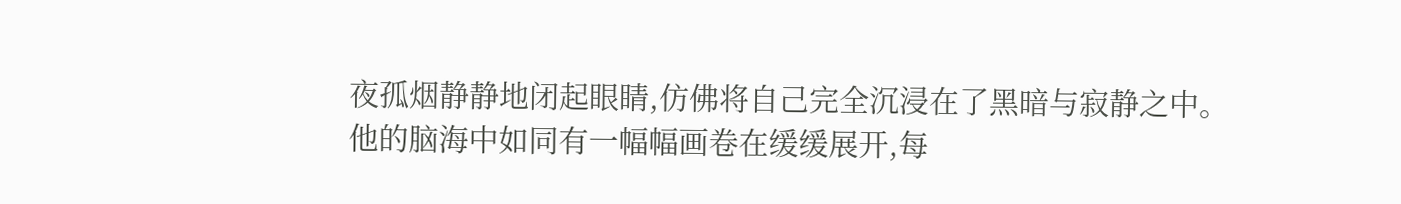夜孤烟静静地闭起眼睛,仿佛将自己完全沉浸在了黑暗与寂静之中。
他的脑海中如同有一幅幅画卷在缓缓展开,每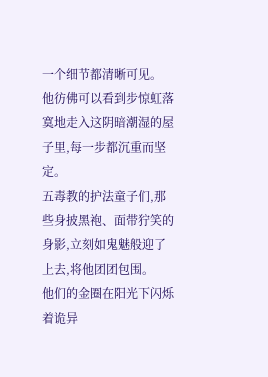一个细节都清晰可见。
他彷佛可以看到步惊虹落寞地走入这阴暗潮湿的屋子里,每一步都沉重而坚定。
五毒教的护法童子们,那些身披黑袍、面带狞笑的身影,立刻如鬼魅般迎了上去,将他团团包围。
他们的金圈在阳光下闪烁着诡异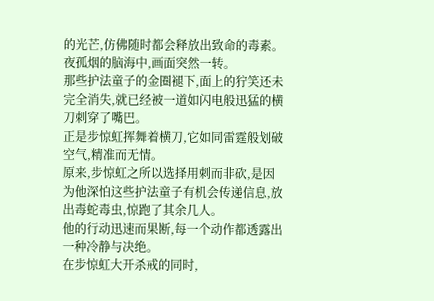的光芒,仿佛随时都会释放出致命的毒素。
夜孤烟的脑海中,画面突然一转。
那些护法童子的金圈褪下,面上的狞笑还未完全消失,就已经被一道如闪电般迅猛的横刀刺穿了嘴巴。
正是步惊虹挥舞着横刀,它如同雷霆般划破空气,精准而无情。
原来,步惊虹之所以选择用刺而非砍,是因为他深怕这些护法童子有机会传递信息,放出毒蛇毒虫,惊跑了其余几人。
他的行动迅速而果断,每一个动作都透露出一种冷静与决绝。
在步惊虹大开杀戒的同时,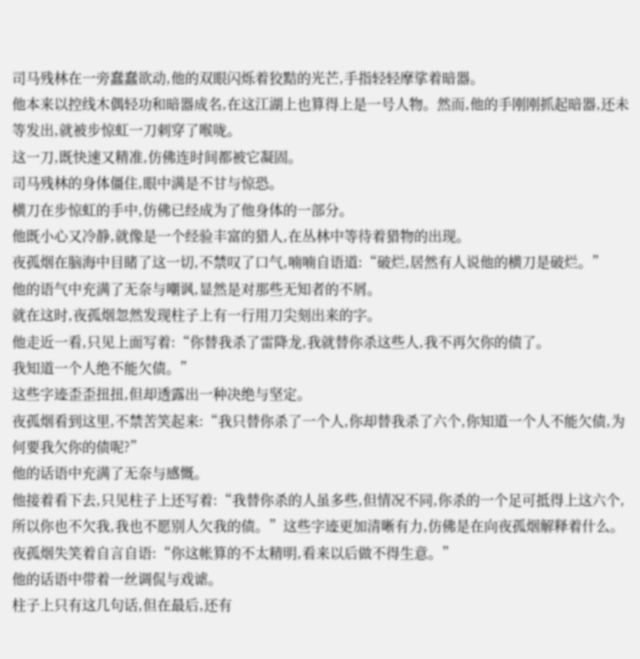司马残林在一旁蠢蠢欲动,他的双眼闪烁着狡黠的光芒,手指轻轻摩挲着暗器。
他本来以控线木偶轻功和暗器成名,在这江湖上也算得上是一号人物。然而,他的手刚刚抓起暗器,还未等发出,就被步惊虹一刀刺穿了喉咙。
这一刀,既快速又精准,仿佛连时间都被它凝固。
司马残林的身体僵住,眼中满是不甘与惊恐。
横刀在步惊虹的手中,仿佛已经成为了他身体的一部分。
他既小心又冷静,就像是一个经验丰富的猎人,在丛林中等待着猎物的出现。
夜孤烟在脑海中目睹了这一切,不禁叹了口气,喃喃自语道:“破烂,居然有人说他的横刀是破烂。”
他的语气中充满了无奈与嘲讽,显然是对那些无知者的不屑。
就在这时,夜孤烟忽然发现柱子上有一行用刀尖刻出来的字。
他走近一看,只见上面写着:“你替我杀了雷降龙,我就替你杀这些人,我不再欠你的债了。
我知道一个人绝不能欠债。”
这些字迹歪歪扭扭,但却透露出一种决绝与坚定。
夜孤烟看到这里,不禁苦笑起来:“我只替你杀了一个人,你却替我杀了六个,你知道一个人不能欠债,为何要我欠你的债呢?”
他的话语中充满了无奈与感慨。
他接着看下去,只见柱子上还写着:“我替你杀的人虽多些,但情况不同,你杀的一个足可抵得上这六个,所以你也不欠我,我也不愿别人欠我的债。”这些字迹更加清晰有力,仿佛是在向夜孤烟解释着什么。
夜孤烟失笑着自言自语:“你这帐算的不太精明,看来以后做不得生意。”
他的话语中带着一丝调侃与戏谑。
柱子上只有这几句话,但在最后,还有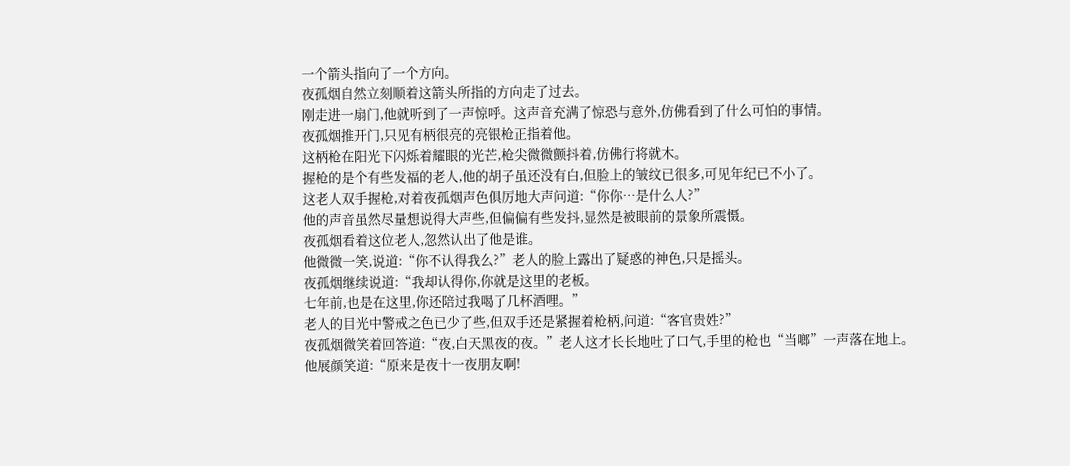一个箭头指向了一个方向。
夜孤烟自然立刻顺着这箭头所指的方向走了过去。
刚走进一扇门,他就听到了一声惊呼。这声音充满了惊恐与意外,仿佛看到了什么可怕的事情。
夜孤烟推开门,只见有柄很亮的亮银枪正指着他。
这柄枪在阳光下闪烁着耀眼的光芒,枪尖微微颤抖着,仿佛行将就木。
握枪的是个有些发福的老人,他的胡子虽还没有白,但脸上的皱纹已很多,可见年纪已不小了。
这老人双手握枪,对着夜孤烟声色俱厉地大声问道:“你你…是什么人?”
他的声音虽然尽量想说得大声些,但偏偏有些发抖,显然是被眼前的景象所震慑。
夜孤烟看着这位老人,忽然认出了他是谁。
他微微一笑,说道:“你不认得我么?”老人的脸上露出了疑惑的神色,只是摇头。
夜孤烟继续说道:“我却认得你,你就是这里的老板。
七年前,也是在这里,你还陪过我喝了几杯酒哩。”
老人的目光中警戒之色已少了些,但双手还是紧握着枪柄,问道:“客官贵姓?”
夜孤烟微笑着回答道:“夜,白天黑夜的夜。”老人这才长长地吐了口气,手里的枪也“当啷”一声落在地上。
他展颜笑道:“原来是夜十一夜朋友啊!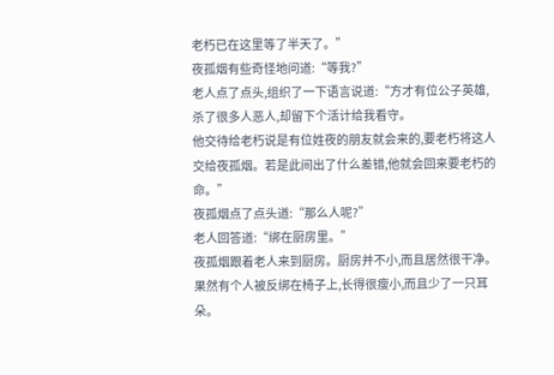老朽已在这里等了半天了。”
夜孤烟有些奇怪地问道:“等我?”
老人点了点头,组织了一下语言说道:“方才有位公子英雄,杀了很多人恶人,却留下个活计给我看守。
他交待给老朽说是有位姓夜的朋友就会来的,要老朽将这人交给夜孤烟。若是此间出了什么差错,他就会回来要老朽的命。”
夜孤烟点了点头道:“那么人呢?”
老人回答道:“绑在厨房里。”
夜孤烟跟着老人来到厨房。厨房并不小,而且居然很干净。
果然有个人被反绑在椅子上,长得很瘦小,而且少了一只耳朵。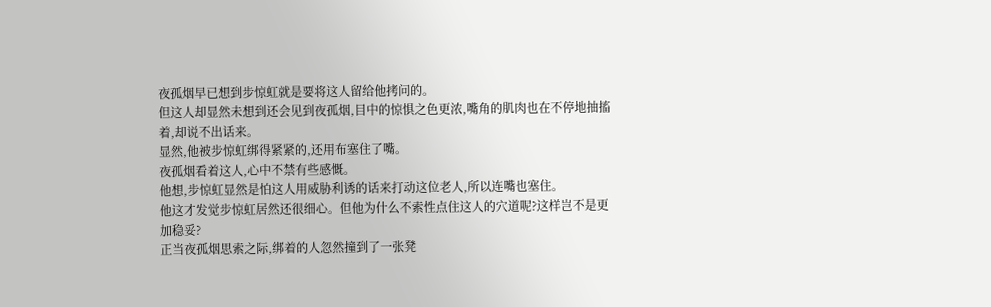夜孤烟早已想到步惊虹就是要将这人留给他拷问的。
但这人却显然未想到还会见到夜孤烟,目中的惊惧之色更浓,嘴角的肌肉也在不停地抽搐着,却说不出话来。
显然,他被步惊虹绑得紧紧的,还用布塞住了嘴。
夜孤烟看着这人,心中不禁有些感慨。
他想,步惊虹显然是怕这人用威胁利诱的话来打动这位老人,所以连嘴也塞住。
他这才发觉步惊虹居然还很细心。但他为什么不索性点住这人的穴道呢?这样岂不是更加稳妥?
正当夜孤烟思索之际,绑着的人忽然撞到了一张凳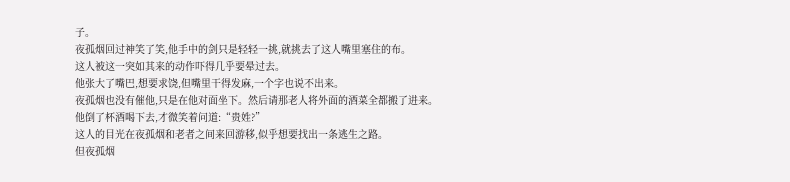子。
夜孤烟回过神笑了笑,他手中的剑只是轻轻一挑,就挑去了这人嘴里塞住的布。
这人被这一突如其来的动作吓得几乎要晕过去。
他张大了嘴巴,想要求饶,但嘴里干得发麻,一个字也说不出来。
夜孤烟也没有催他,只是在他对面坐下。然后请那老人将外面的酒菜全都搬了进来。
他倒了杯酒喝下去,才微笑着问道:“贵姓?”
这人的目光在夜孤烟和老者之间来回游移,似乎想要找出一条逃生之路。
但夜孤烟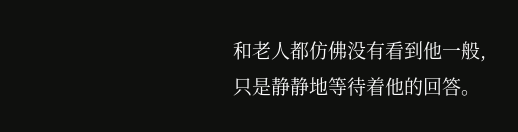和老人都仿佛没有看到他一般,只是静静地等待着他的回答。